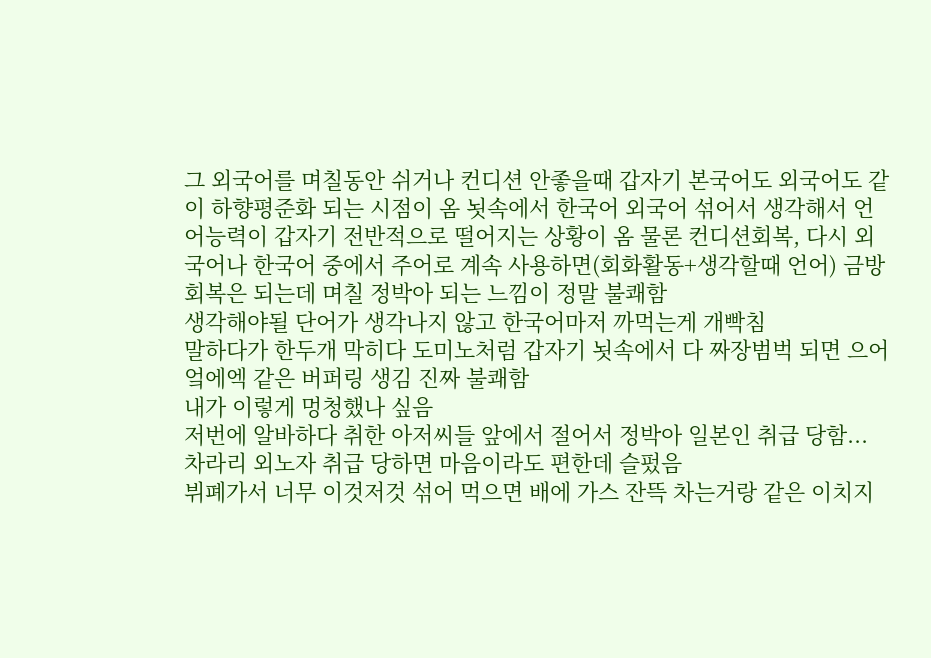그 외국어를 며칠동안 쉬거나 컨디션 안좋을때 갑자기 본국어도 외국어도 같이 하향평준화 되는 시점이 옴 뇟속에서 한국어 외국어 섞어서 생각해서 언어능력이 갑자기 전반적으로 떨어지는 상황이 옴 물론 컨디션회복, 다시 외국어나 한국어 중에서 주어로 계속 사용하면(회화활동+생각할때 언어) 금방 회복은 되는데 며칠 정박아 되는 느낌이 정말 불쾌함
생각해야될 단어가 생각나지 않고 한국어마저 까먹는게 개빡침
말하다가 한두개 막히다 도미노처럼 갑자기 뇟속에서 다 짜장범벅 되면 으어엌에엑 같은 버퍼링 생김 진짜 불쾌함
내가 이렇게 멍청했나 싶음
저번에 알바하다 취한 아저씨들 앞에서 절어서 정박아 일본인 취급 당함... 차라리 외노자 취급 당하면 마음이라도 편한데 슬펐음
뷔폐가서 너무 이것저것 섞어 먹으면 배에 가스 잔뜩 차는거랑 같은 이치지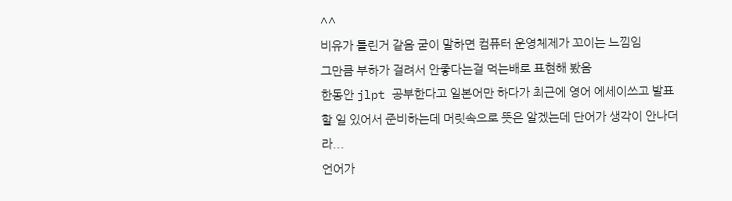^^
비유가 틀린거 같음 굳이 말하면 컴퓨터 운영체제가 꼬이는 느낌임
그만큼 부하가 걸려서 안좋다는걸 먹는배로 표현해 봤음
한동안 jlpt 공부한다고 일본어만 하다가 최근에 영어 에세이쓰고 발표할 일 있어서 준비하는데 머릿속으로 뜻은 알겠는데 단어가 생각이 안나더라...
언어가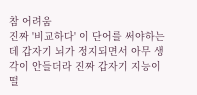참 어려움
진짜 '비교하다' 이 단어를 써야하는데 갑자기 뇌가 정지되면서 아무 생각이 안들더라 진짜 갑자기 지능이 떨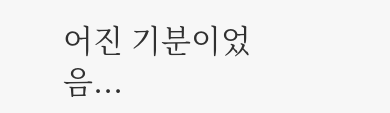어진 기분이었음...